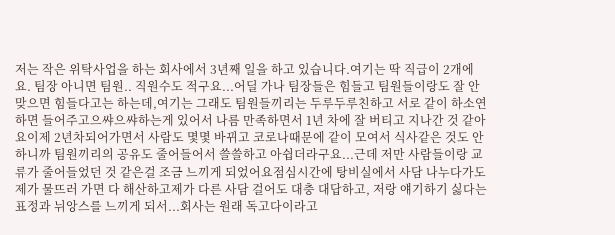저는 작은 위탁사업을 하는 회사에서 3년째 일을 하고 있습니다.여기는 딱 직급이 2개에요. 팀장 아니면 팀원.. 직원수도 적구요...어딜 가나 팀장들은 힘들고 팀원들이랑도 잘 안맞으면 힘들다고는 하는데,여기는 그래도 팀원들끼리는 두루두루친하고 서로 같이 하소연하면 들어주고으쌰으쌰하는게 있어서 나름 만족하면서 1년 차에 잘 버티고 지나간 것 같아요이제 2년차되어가면서 사람도 몇몇 바뀌고 코로나때문에 같이 모여서 식사같은 것도 안하니까 팀원끼리의 공유도 줄어들어서 쓸쓸하고 아쉽더라구요...근데 저만 사람들이랑 교류가 줄어들었던 것 같은걸 조금 느끼게 되었어요점심시간에 탕비실에서 사담 나누다가도 제가 물뜨러 가면 다 해산하고제가 다른 사담 걸어도 대충 대답하고, 저랑 얘기하기 싫다는 표정과 뉘앙스를 느끼게 되서...회사는 원래 독고다이라고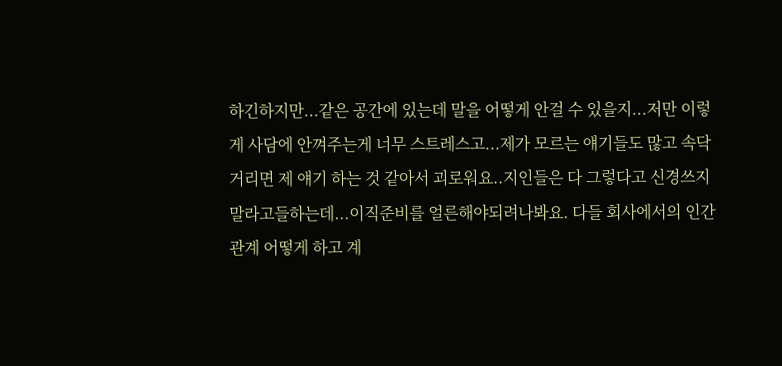하긴하지만...같은 공간에 있는데 말을 어떻게 안걸 수 있을지...저만 이렇게 사담에 안껴주는게 너무 스트레스고...제가 모르는 얘기들도 많고 속닥거리면 제 얘기 하는 것 같아서 괴로워요..지인들은 다 그렇다고 신경쓰지말라고들하는데...이직준비를 얼른해야되려나봐요. 다들 회사에서의 인간관계 어떻게 하고 계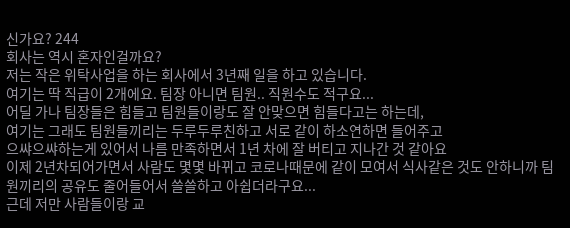신가요? 244
회사는 역시 혼자인걸까요?
저는 작은 위탁사업을 하는 회사에서 3년째 일을 하고 있습니다.
여기는 딱 직급이 2개에요. 팀장 아니면 팀원.. 직원수도 적구요...
어딜 가나 팀장들은 힘들고 팀원들이랑도 잘 안맞으면 힘들다고는 하는데,
여기는 그래도 팀원들끼리는 두루두루친하고 서로 같이 하소연하면 들어주고
으쌰으쌰하는게 있어서 나름 만족하면서 1년 차에 잘 버티고 지나간 것 같아요
이제 2년차되어가면서 사람도 몇몇 바뀌고 코로나때문에 같이 모여서 식사같은 것도 안하니까 팀원끼리의 공유도 줄어들어서 쓸쓸하고 아쉽더라구요...
근데 저만 사람들이랑 교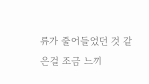류가 줄어들었던 것 같은걸 조금 느끼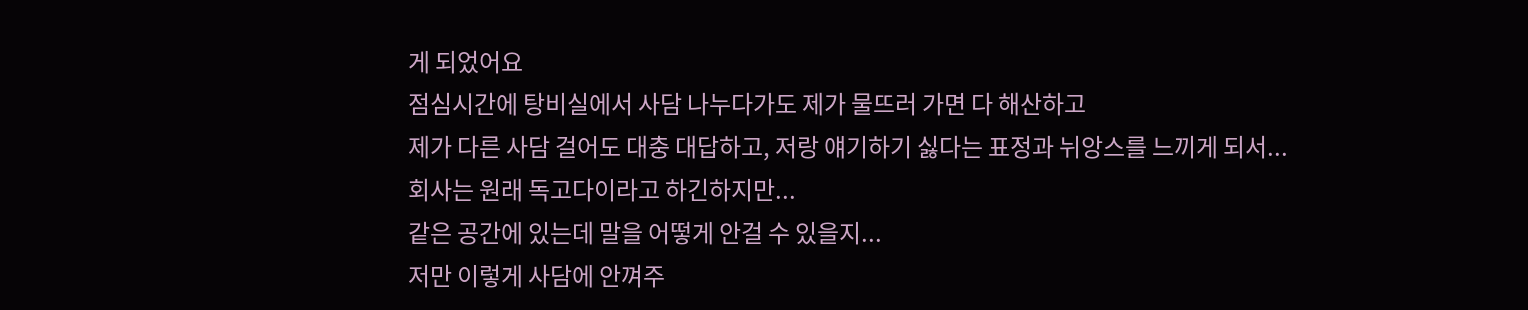게 되었어요
점심시간에 탕비실에서 사담 나누다가도 제가 물뜨러 가면 다 해산하고
제가 다른 사담 걸어도 대충 대답하고, 저랑 얘기하기 싫다는 표정과 뉘앙스를 느끼게 되서...
회사는 원래 독고다이라고 하긴하지만...
같은 공간에 있는데 말을 어떻게 안걸 수 있을지...
저만 이렇게 사담에 안껴주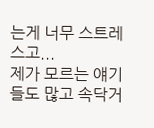는게 너무 스트레스고...
제가 모르는 얘기들도 많고 속닥거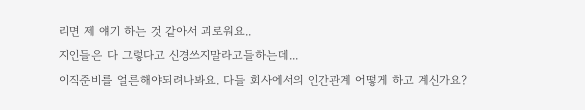리면 제 얘기 하는 것 같아서 괴로워요..
지인들은 다 그렇다고 신경쓰지말라고들하는데...
이직준비를 얼른해야되려나봐요. 다들 회사에서의 인간관계 어떻게 하고 계신가요?